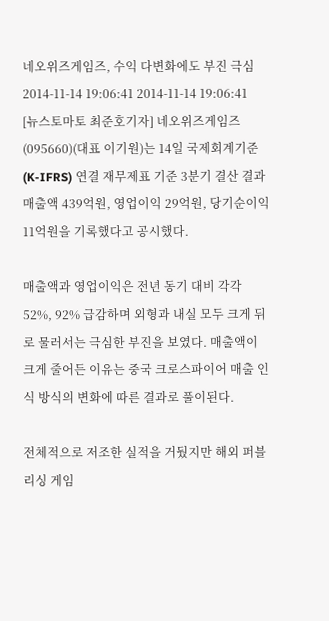네오위즈게임즈, 수익 다변화에도 부진 극심
2014-11-14 19:06:41 2014-11-14 19:06:41
[뉴스토마토 최준호기자] 네오위즈게임즈(095660)(대표 이기원)는 14일 국제회계기준(K-IFRS) 연결 재무제표 기준 3분기 결산 결과 매출액 439억원, 영업이익 29억원, 당기순이익 11억원을 기록했다고 공시했다.

매출액과 영업이익은 전년 동기 대비 각각 52%, 92% 급감하며 외형과 내실 모두 크게 뒤로 물러서는 극심한 부진을 보였다. 매출액이 크게 줄어든 이유는 중국 크로스파이어 매출 인식 방식의 변화에 따른 결과로 풀이된다.

전체적으로 저조한 실적을 거뒀지만 해외 퍼블리싱 게임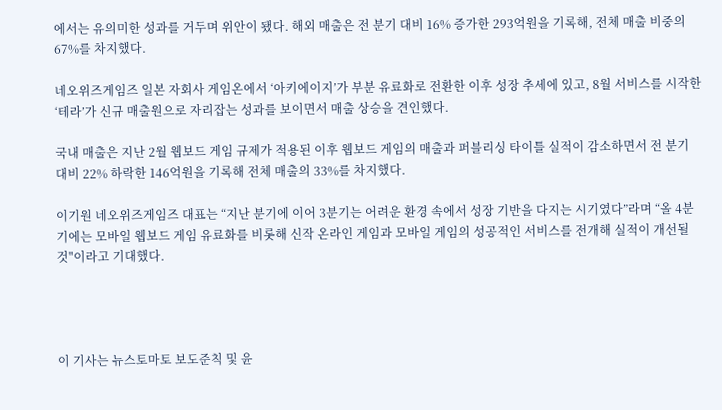에서는 유의미한 성과를 거두며 위안이 됐다. 해외 매출은 전 분기 대비 16% 증가한 293억원을 기록해, 전체 매출 비중의 67%를 차지했다.

네오위즈게임즈 일본 자회사 게임온에서 ‘아키에이지’가 부분 유료화로 전환한 이후 성장 추세에 있고, 8월 서비스를 시작한 ‘테라’가 신규 매출원으로 자리잡는 성과를 보이면서 매출 상승을 견인했다.

국내 매출은 지난 2월 웹보드 게임 규제가 적용된 이후 웹보드 게임의 매출과 퍼블리싱 타이틀 실적이 감소하면서 전 분기 대비 22% 하락한 146억원을 기록해 전체 매출의 33%를 차지했다.

이기원 네오위즈게임즈 대표는 “지난 분기에 이어 3분기는 어려운 환경 속에서 성장 기반을 다지는 시기였다”라며 “올 4분기에는 모바일 웹보드 게임 유료화를 비롯해 신작 온라인 게임과 모바일 게임의 성공적인 서비스를 전개해 실적이 개선될 것"이라고 기대했다.




이 기사는 뉴스토마토 보도준칙 및 윤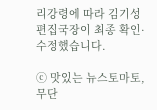리강령에 따라 김기성 편집국장이 최종 확인·수정했습니다.

ⓒ 맛있는 뉴스토마토, 무단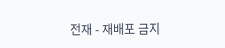전재 - 재배포 금지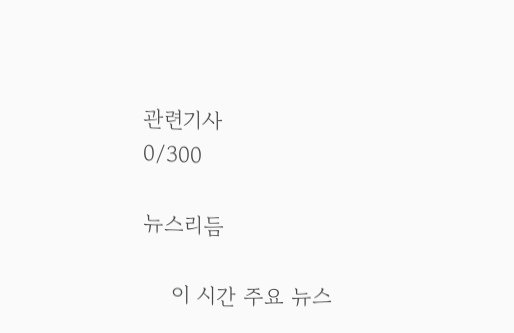관련기사
0/300

뉴스리듬

    이 시간 주요 뉴스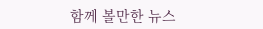함께 볼만한 뉴스